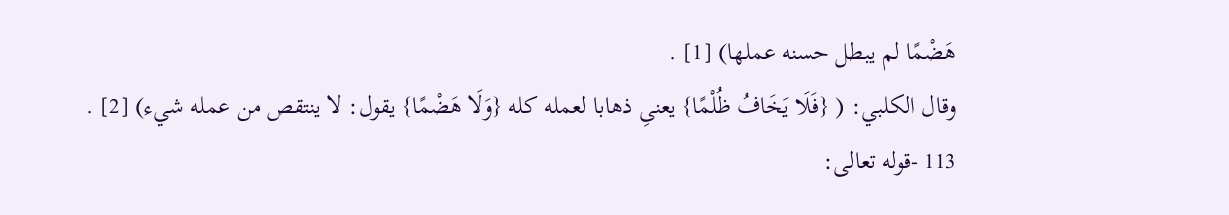هَضْمًا لم يبطل حسنه عملها) [1] .
وقال الكلبي: ( {فَلَا يَخَافُ ظُلْمًا} يعنىِ ذهابا لعمله كله {وَلَا هَضْمًا} يقول: لا ينتقص من عمله شيء) [2] .
113 -قوله تعالى: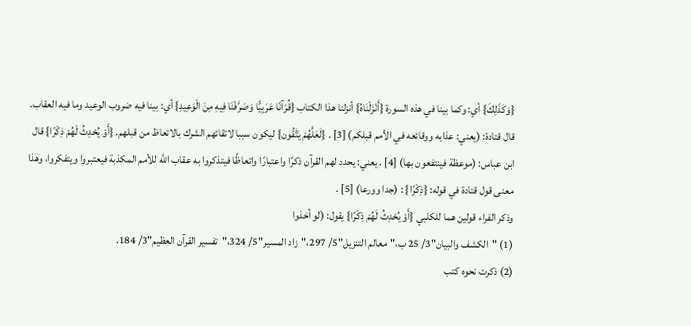{وَكَذَلِكَ} أي: وكما بينا في هذه السورة {أَنْزَلْنَاهُ} أنزلنا هذا الكتاب {قُرْآنًا عَرَبِيًّا وَصَرَّفْنَا فِيهِ مِنَ الْوَعِيدِ} أي: بينا فيه ضروب الوعيد وما فيه العقاب.
قال قتادة: (يعني: عذابه ووقائعه في الأمم قبلكم) [3] . {لَعَلَّهُمْ يَتَّقُون} ليكون سببا لاتقائهم الشرك بالاتعاظ من قبلهم. {أَوْ يُحْدِثُ لَهُمْ ذِكْرًا} قال ابن عباس: (موعظة فينتفعون بها) [4] . يعني: يحدد لهم القرآن ذكرًا واعتبارًا واتعاظًا فيتذكروا به عقاب الله للأمم المكذبة فيعتبروا ويتفكروا، وهذا معنى قول قتادة في قوله: {ذِكْرًا} : (جدا وورعا) [5] .
وذكر الفراء قولين هما للكلبي {أَوْ يُحْدِثُ لَهُمْ ذِكْرًا} يقول: (لو أخذوا
(1) "الكشف والبيان"3/ 25 ب،"معالم التنزيل"5/ 297،"زاد المسير"5/ 324،"تفسير القرآن العظيم"3/ 184.
(2) ذكرت نحوه كتب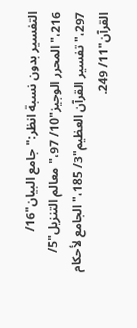التفسير بدون نسبة انظر:"جامع البيان"16/ 216،"المحرر الوجيز"10/ 97،"معالم التنزيل"5/ 297،"تفسير القرآن العظيم"3/ 185،"الجامع لأحكام القرآن"11/ 249.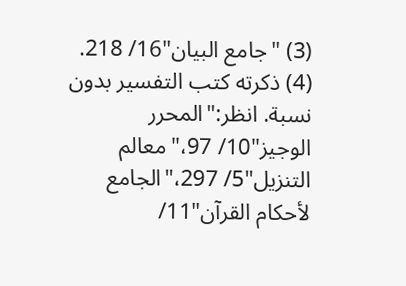(3) "جامع البيان"16/ 218.
(4) ذكرته كتب التفسير بدون نسبة. انظر:"المحرر الوجيز"10/ 97،"معالم التنزيل"5/ 297،"الجامع لأحكام القرآن"11/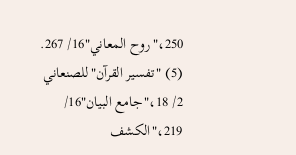250،"روح المعاني"16/ 267.
(5) "تفسير القرآن"للصنعاني 2/ 18،"جامع البيان"16/ 219،"الكشف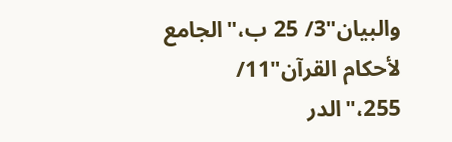والبيان"3/ 25 ب،"الجامع لأحكام القرآن"11/ 255،"الدر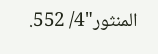المنثور"4/ 552.